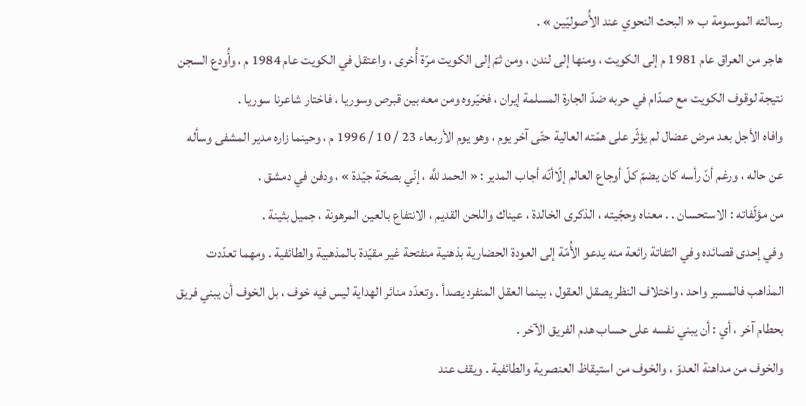رسالته الموسومة ب « البحث النحوي عند الأُصوليّين » .
هاجر من العراق عام 1981 م إلى الكويت ، ومنها إلى لندن ، ومن ثمّ إلى الكويت مرّة أُخرى ، واعتقل في الكويت عام 1984 م ، وأُودع السجن نتيجة لوقوف الكويت مع صدّام في حربه ضدّ الجارة المسلمة إيران ، فخيّروه ومن معه بين قبرص وسوريا ، فاختار شاعرنا سوريا .
وافاه الأجل بعد مرض عضال لم يؤثّر على همّته العالية حتّى آخر يوم ، وهو يوم الأربعاء 23 / 10 / 1996 م ، وحينما زاره مدير المشفى وسأله عن حاله ، ورغم أنّ رأسه كان يضمّ كلّ أوجاع العالم إلّاأنّه أجاب المدير : « الحمد للَّه ، إنّي بصحّة جيّدة » ، ودفن في دمشق .
من مؤلّفاته : الاستحسان . . معناه وحجّيته ، الذكرى الخالدة ، عيناك واللحن القديم ، الانتفاع بالعين المرهونة ، جميل بثينة .
وفي إحدى قصائده وفي التفاتة رائعة منه يدعو الأُمّة إلى العودة الحضارية بذهنية منفتحة غير مقيّدة بالمذهبية والطائفية . ومهما تعدّدت المذاهب فالمسير واحد ، واختلاف النظر يصقل العقول ، بينما العقل المنفرد يصدأ . وتعدّد منائر الهداية ليس فيه خوف ، بل الخوف أن يبني فريق بحطام آخر ، أي : أن يبني نفسه على حساب هدم الفريق الآخر .
والخوف من مداهنة العدوّ ، والخوف من استيقاظ العنصرية والطائفية . ويقف عند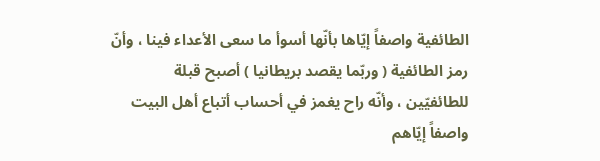الطائفية واصفاً إيّاها بأنّها أسوأ ما سعى الأعداء فينا ، وأنّ رمز الطائفية ( وربّما يقصد بريطانيا ) أصبح قبلة للطائفيّين ، وأنّه راح يغمز في أحساب أتباع أهل البيت واصفاً إيّاهم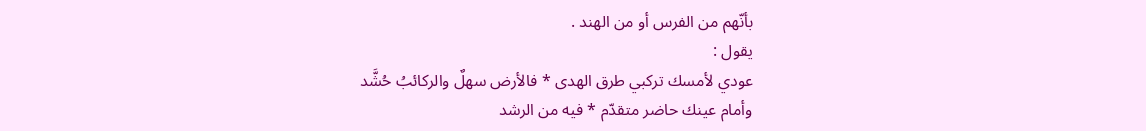بأنّهم من الفرس أو من الهند .
يقول :
عودي لأمسك تركبي طرق الهدى * فالأرض سهلٌ والركائبُ حُشَّد
وأمام عينك حاضر متقدّم * فيه من الرشد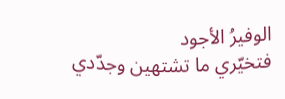الوفيرُ الأجود
فتخيّري ما تشتهين وجدّدي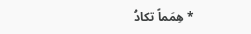* هِمَماً تكادُ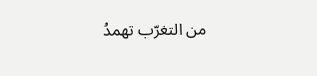من التغرّب تهمدُ